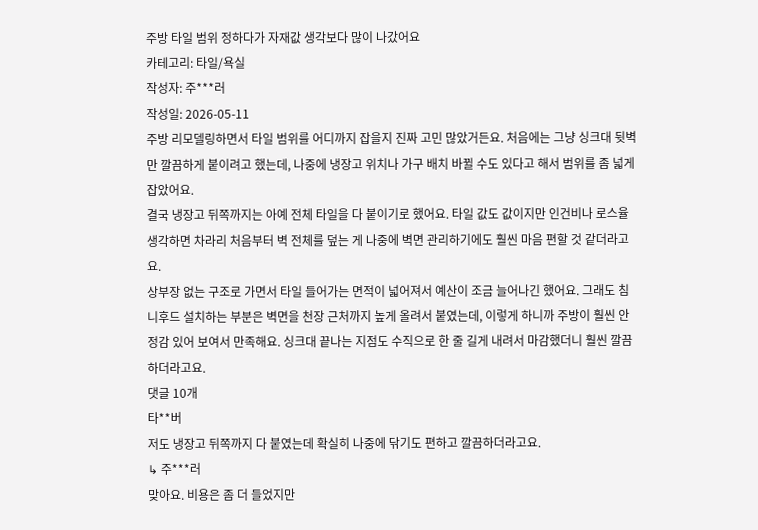주방 타일 범위 정하다가 자재값 생각보다 많이 나갔어요
카테고리: 타일/욕실
작성자: 주***러
작성일: 2026-05-11
주방 리모델링하면서 타일 범위를 어디까지 잡을지 진짜 고민 많았거든요. 처음에는 그냥 싱크대 뒷벽만 깔끔하게 붙이려고 했는데, 나중에 냉장고 위치나 가구 배치 바뀔 수도 있다고 해서 범위를 좀 넓게 잡았어요.
결국 냉장고 뒤쪽까지는 아예 전체 타일을 다 붙이기로 했어요. 타일 값도 값이지만 인건비나 로스율 생각하면 차라리 처음부터 벽 전체를 덮는 게 나중에 벽면 관리하기에도 훨씬 마음 편할 것 같더라고요.
상부장 없는 구조로 가면서 타일 들어가는 면적이 넓어져서 예산이 조금 늘어나긴 했어요. 그래도 침니후드 설치하는 부분은 벽면을 천장 근처까지 높게 올려서 붙였는데, 이렇게 하니까 주방이 훨씬 안정감 있어 보여서 만족해요. 싱크대 끝나는 지점도 수직으로 한 줄 길게 내려서 마감했더니 훨씬 깔끔하더라고요.
댓글 10개
타**버
저도 냉장고 뒤쪽까지 다 붙였는데 확실히 나중에 닦기도 편하고 깔끔하더라고요.
↳ 주***러
맞아요. 비용은 좀 더 들었지만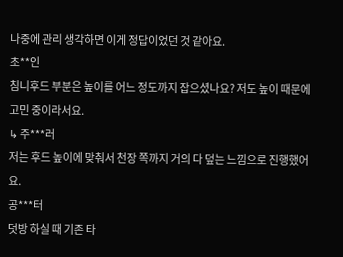나중에 관리 생각하면 이게 정답이었던 것 같아요.
초**인
침니후드 부분은 높이를 어느 정도까지 잡으셨나요? 저도 높이 때문에 고민 중이라서요.
↳ 주***러
저는 후드 높이에 맞춰서 천장 쪽까지 거의 다 덮는 느낌으로 진행했어요.
공***터
덧방 하실 때 기존 타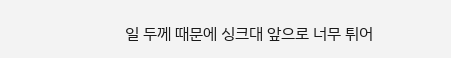일 두께 때문에 싱크대 앞으로 너무 튀어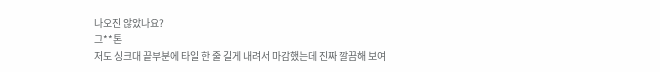나오진 않았나요?
그**톤
저도 싱크대 끝부분에 타일 한 줄 길게 내려서 마감했는데 진짜 깔끔해 보여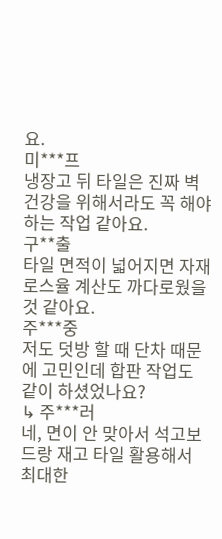요.
미***프
냉장고 뒤 타일은 진짜 벽 건강을 위해서라도 꼭 해야 하는 작업 같아요.
구**출
타일 면적이 넓어지면 자재 로스율 계산도 까다로웠을 것 같아요.
주***중
저도 덧방 할 때 단차 때문에 고민인데 합판 작업도 같이 하셨었나요?
↳ 주***러
네, 면이 안 맞아서 석고보드랑 재고 타일 활용해서 최대한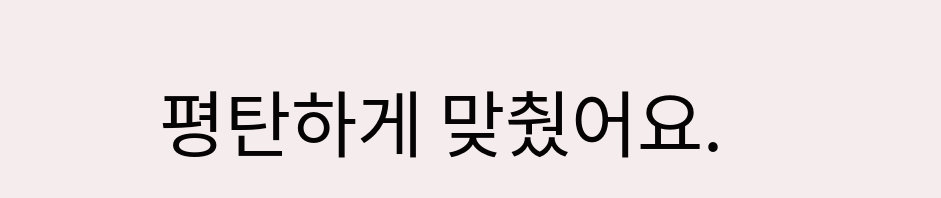평탄하게 맞췄어요.